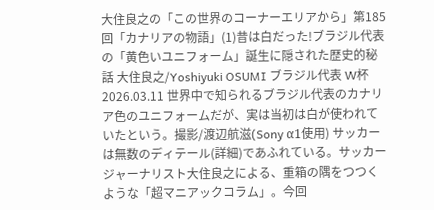大住良之の「この世界のコーナーエリアから」第185回「カナリアの物語」(1)昔は白だった!ブラジル代表の「黄色いユニフォーム」誕生に隠された歴史的秘話 大住良之/Yoshiyuki OSUMI ブラジル代表 W杯 2026.03.11 世界中で知られるブラジル代表のカナリア色のユニフォームだが、実は当初は白が使われていたという。撮影/渡辺航滋(Sony α1使用) サッカーは無数のディテール(詳細)であふれている。サッカージャーナリスト大住良之による、重箱の隅をつつくような「超マニアックコラム」。今回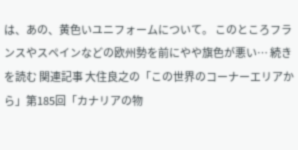は、あの、黄色いユニフォームについて。 このところフランスやスペインなどの欧州勢を前にやや旗色が悪い… 続きを読む 関連記事 大住良之の「この世界のコーナーエリアから」第185回「カナリアの物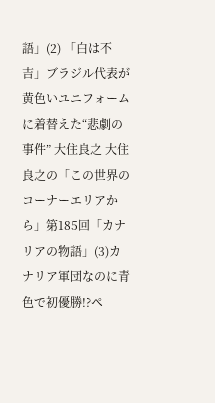語」(2) 「白は不吉」ブラジル代表が黄色いユニフォームに着替えた“悲劇の事件” 大住良之 大住良之の「この世界のコーナーエリアから」第185回「カナリアの物語」(3)カナリア軍団なのに青色で初優勝!?ペ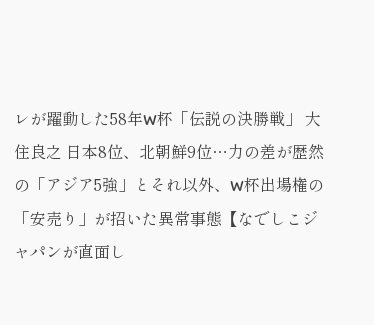レが躍動した58年W杯「伝説の決勝戦」 大住良之 日本8位、北朝鮮9位…力の差が歴然の「アジア5強」とそれ以外、W杯出場権の「安売り」が招いた異常事態【なでしこジャパンが直面し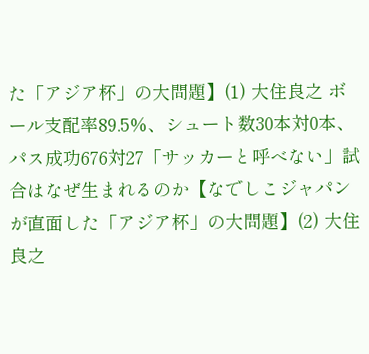た「アジア杯」の大問題】(1) 大住良之 ボール支配率89.5%、シュート数30本対0本、パス成功676対27「サッカーと呼べない」試合はなぜ生まれるのか【なでしこジャパンが直面した「アジア杯」の大問題】(2) 大住良之